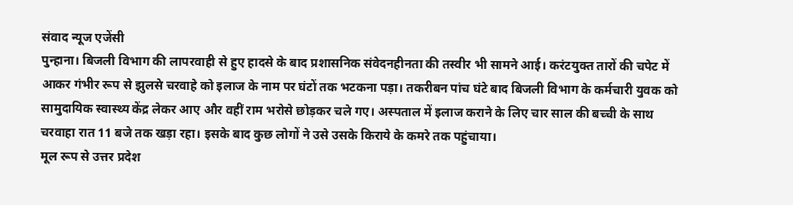संवाद न्यूज एजेंसी
पुन्हाना। बिजली विभाग की लापरवाही से हुए हादसे के बाद प्रशासनिक संवेदनहीनता की तस्वीर भी सामने आई। करंटयुक्त तारों की चपेट में आकर गंभीर रूप से झुलसे चरवाहे को इलाज के नाम पर घंटों तक भटकना पड़ा। तकरीबन पांच घंटे बाद बिजली विभाग के कर्मचारी युवक को सामुदायिक स्वास्थ्य केंद्र लेकर आए और वहीं राम भरोसे छोड़कर चले गए। अस्पताल में इलाज कराने के लिए चार साल की बच्ची के साथ चरवाहा रात 11 बजे तक खड़ा रहा। इसके बाद कुछ लोगों ने उसे उसके किराये के कमरे तक पहुंचाया।
मूल रूप से उत्तर प्रदेश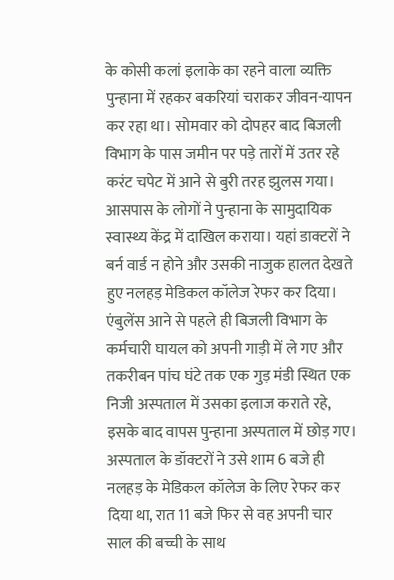के कोसी कलां इलाके का रहने वाला व्यक्ति पुन्हाना में रहकर बकरियां चराकर जीवन-यापन कर रहा था। सोमवार को दोपहर बाद बिजली विभाग के पास जमीन पर पड़े तारों में उतर रहे करंट चपेट में आने से बुरी तरह झुलस गया। आसपास के लोगों ने पुन्हाना के सामुदायिक स्वास्थ्य केंद्र में दाखिल कराया। यहां डाक्टरों ने बर्न वार्ड न होने और उसकी नाजुक हालत देखते हुए नलहड़ मेडिकल कॉलेज रेफर कर दिया। एंबुलेंस आने से पहले ही बिजली विभाग के कर्मचारी घायल को अपनी गाड़ी में ले गए और तकरीबन पांच घंटे तक एक गुड़ मंडी स्थित एक निजी अस्पताल में उसका इलाज कराते रहे, इसके बाद वापस पुन्हाना अस्पताल में छोड़ गए।
अस्पताल के डॉक्टरों ने उसे शाम 6 बजे ही नलहड़ के मेडिकल कॉलेज के लिए रेफर कर दिया था, रात 11 बजे फिर से वह अपनी चार साल की बच्ची के साथ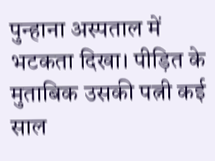पुन्हाना अस्पताल में भटकता दिखा। पीड़ित के मुताबिक उसकी पत्नी कई साल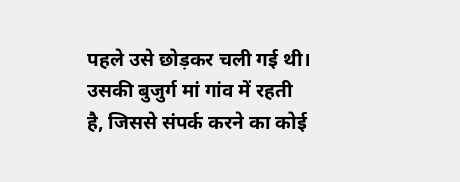पहले उसे छोड़कर चली गई थी। उसकी बुजुर्ग मां गांव में रहती है, जिससे संपर्क करने का कोई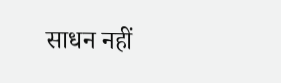साधन नहीं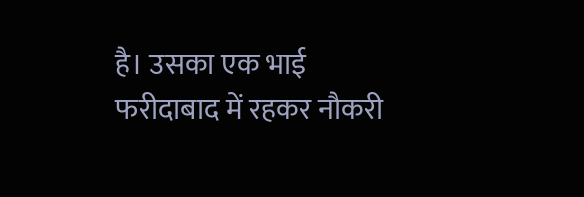है। उसका एक भाई फरीदाबाद में रहकर नौकरी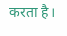करता है।